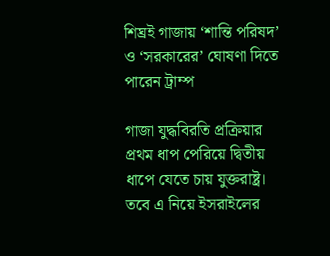শিঘ্রই গাজায় ‘শান্তি পরিষদ’ ও ‘সরকারের’ ঘোষণা দিতে পারেন ট্রাম্প

গাজা যুদ্ধবিরতি প্রক্রিয়ার প্রথম ধাপ পেরিয়ে দ্বিতীয় ধাপে যেতে চায় যুক্তরাষ্ট্র। তবে এ নিয়ে ইসরাইলের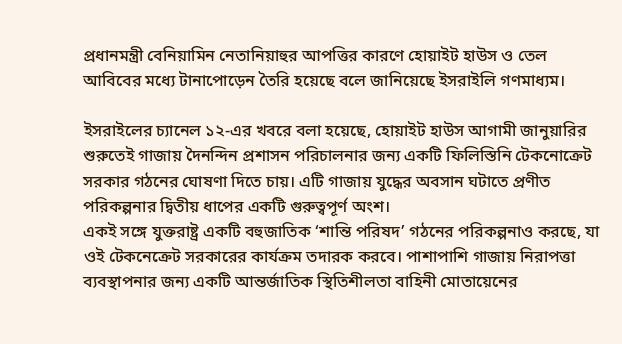প্রধানমন্ত্রী বেনিয়ামিন নেতানিয়াহুর আপত্তির কারণে হোয়াইট হাউস ও তেল আবিবের মধ্যে টানাপোড়েন তৈরি হয়েছে বলে জানিয়েছে ইসরাইলি গণমাধ্যম।

ইসরাইলের চ্যানেল ১২-এর খবরে বলা হয়েছে, হোয়াইট হাউস আগামী জানুয়ারির শুরুতেই গাজায় দৈনন্দিন প্রশাসন পরিচালনার জন্য একটি ফিলিস্তিনি টেকনোক্রেট সরকার গঠনের ঘোষণা দিতে চায়। এটি গাজায় যুদ্ধের অবসান ঘটাতে প্রণীত পরিকল্পনার দ্বিতীয় ধাপের একটি গুরুত্বপূর্ণ অংশ।
একই সঙ্গে যুক্তরাষ্ট্র একটি বহুজাতিক ‘শান্তি পরিষদ’ গঠনের পরিকল্পনাও করছে, যা ওই টেকনেক্রেট সরকারের কার্যক্রম তদারক করবে। পাশাপাশি গাজায় নিরাপত্তা ব্যবস্থাপনার জন্য একটি আন্তর্জাতিক স্থিতিশীলতা বাহিনী মোতায়েনের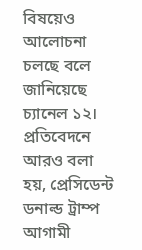বিষয়েও আলোচনা চলছে বলে জানিয়েছে চ্যানেল ১২।
প্রতিবেদনে আরও বলা হয়, প্রেসিডেন্ট ডনাল্ড ট্রাম্প আগামী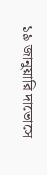১৯ জানুয়ারি দাভোসে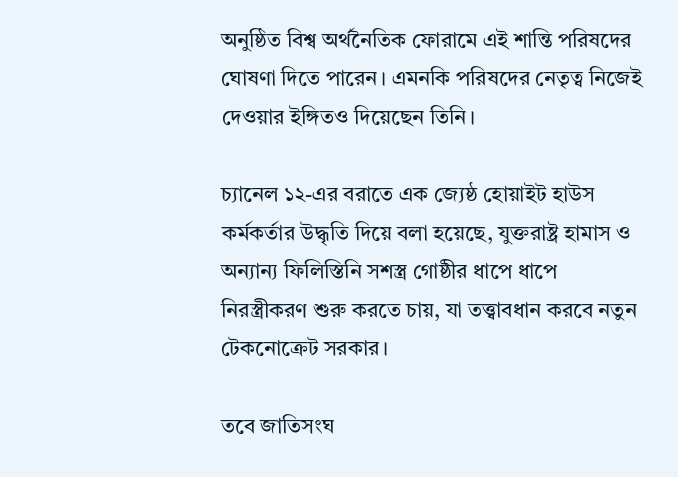অনুষ্ঠিত বিশ্ব অর্থনৈতিক ফোরামে এই শান্তি পরিষদের ঘোষণা দিতে পারেন। এমনকি পরিষদের নেতৃত্ব নিজেই দেওয়ার ইঙ্গিতও দিয়েছেন তিনি।

চ্যানেল ১২-এর বরাতে এক জ্যেষ্ঠ হোয়াইট হাউস কর্মকর্তার উদ্ধৃতি দিয়ে বলা হয়েছে, যুক্তরাষ্ট্র হামাস ও অন্যান্য ফিলিস্তিনি সশস্ত্র গোষ্ঠীর ধাপে ধাপে নিরস্ত্রীকরণ শুরু করতে চায়, যা তত্ত্বাবধান করবে নতুন টেকনোক্রেট সরকার।

তবে জাতিসংঘ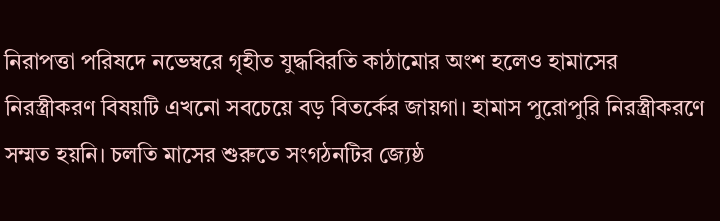নিরাপত্তা পরিষদে নভেম্বরে গৃহীত যুদ্ধবিরতি কাঠামোর অংশ হলেও হামাসের নিরস্ত্রীকরণ বিষয়টি এখনো সবচেয়ে বড় বিতর্কের জায়গা। হামাস পুরোপুরি নিরস্ত্রীকরণে সম্মত হয়নি। চলতি মাসের শুরুতে সংগঠনটির জ্যেষ্ঠ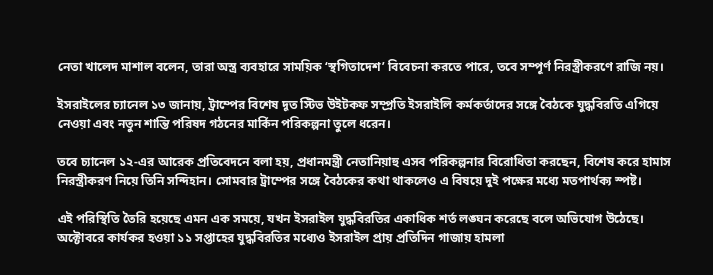নেতা খালেদ মাশাল বলেন, তারা অস্ত্র ব্যবহারে সাময়িক ‘স্থগিতাদেশ’ বিবেচনা করতে পারে, তবে সম্পূর্ণ নিরস্ত্রীকরণে রাজি নয়।

ইসরাইলের চ্যানেল ১৩ জানায়, ট্রাম্পের বিশেষ দূত স্টিভ উইটকফ সম্প্রতি ইসরাইলি কর্মকর্তাদের সঙ্গে বৈঠকে যুদ্ধবিরতি এগিয়ে নেওয়া এবং নতুন শান্তি পরিষদ গঠনের মার্কিন পরিকল্পনা তুলে ধরেন।

তবে চ্যানেল ১২-এর আরেক প্রতিবেদনে বলা হয়, প্রধানমন্ত্রী নেতানিয়াহু এসব পরিকল্পনার বিরোধিতা করছেন, বিশেষ করে হামাস নিরস্ত্রীকরণ নিয়ে তিনি সন্দিহান। সোমবার ট্রাম্পের সঙ্গে বৈঠকের কথা থাকলেও এ বিষয়ে দুই পক্ষের মধ্যে মতপার্থক্য স্পষ্ট।

এই পরিস্থিতি তৈরি হয়েছে এমন এক সময়ে, যখন ইসরাইল যুদ্ধবিরতির একাধিক শর্ত লঙ্ঘন করেছে বলে অভিযোগ উঠেছে। অক্টোবরে কার্যকর হওয়া ১১ সপ্তাহের যুদ্ধবিরতির মধ্যেও ইসরাইল প্রায় প্রতিদিন গাজায় হামলা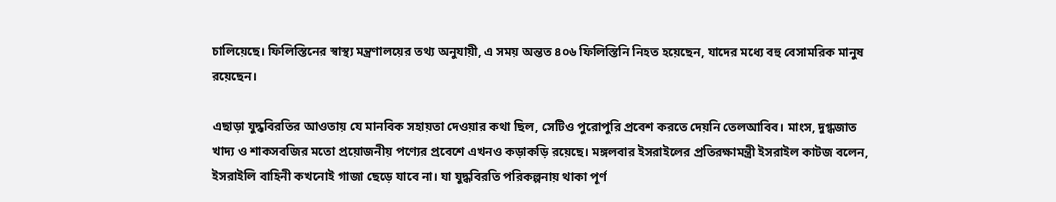চালিয়েছে। ফিলিস্তিনের স্বাস্থ্য মন্ত্রণালয়ের তথ্য অনুযায়ী, এ সময় অন্তত ৪০৬ ফিলিস্তিনি নিহত হয়েছেন, যাদের মধ্যে বহু বেসামরিক মানুষ রয়েছেন।

এছাড়া যুদ্ধবিরতির আওতায় যে মানবিক সহায়তা দেওয়ার কথা ছিল, সেটিও পুরোপুরি প্রবেশ করতে দেয়নি তেলআবিব। মাংস, দুগ্ধজাত খাদ্য ও শাকসবজির মতো প্রয়োজনীয় পণ্যের প্রবেশে এখনও কড়াকড়ি রয়েছে। মঙ্গলবার ইসরাইলের প্রতিরক্ষামন্ত্রী ইসরাইল কাটজ বলেন, ইসরাইলি বাহিনী কখনোই গাজা ছেড়ে যাবে না। যা যুদ্ধবিরতি পরিকল্পনায় থাকা পূর্ণ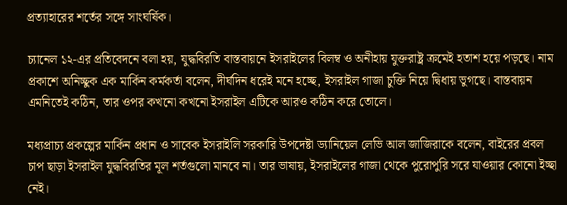প্রত্যাহারের শর্তের সঙ্গে সাংঘর্ষিক।

চ্যানেল ১২-এর প্রতিবেদনে বলা হয়, যুদ্ধবিরতি বাস্তবায়নে ইসরাইলের বিলম্ব ও অনীহায় যুক্তরাষ্ট্র ক্রমেই হতাশ হয়ে পড়ছে। নাম প্রকাশে অনিচ্ছুক এক মার্কিন কর্মকর্তা বলেন, দীর্ঘদিন ধরেই মনে হচ্ছে, ইসরাইল গাজা চুক্তি নিয়ে দ্বিধায় ভুগছে। বাস্তবায়ন এমনিতেই কঠিন, তার ওপর কখনো কখনো ইসরাইল এটিকে আরও কঠিন করে তোলে।

মধ্যপ্রাচ্য প্রকল্পের মার্কিন প্রধান ও সাবেক ইসরাইলি সরকারি উপদেষ্টা ড্যানিয়েল লেভি আল জাজিরাকে বলেন, বাইরের প্রবল চাপ ছাড়া ইসরাইল যুদ্ধবিরতির মূল শর্তগুলো মানবে না। তার ভাষায়, ইসরাইলের গাজা থেকে পুরোপুরি সরে যাওয়ার কোনো ইচ্ছা নেই।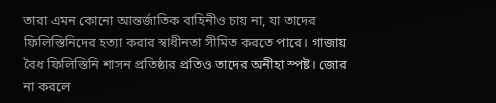তারা এমন কোনো আন্তর্জাতিক বাহিনীও চায় না, যা তাদের ফিলিস্তিনিদের হত্যা করার স্বাধীনতা সীমিত করতে পারে। গাজায় বৈধ ফিলিস্তিনি শাসন প্রতিষ্ঠার প্রতিও তাদের অনীহা স্পষ্ট। জোর না করলে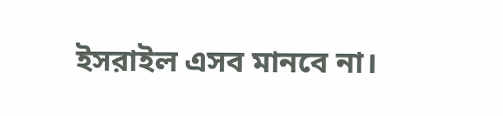ইসরাইল এসব মানবে না।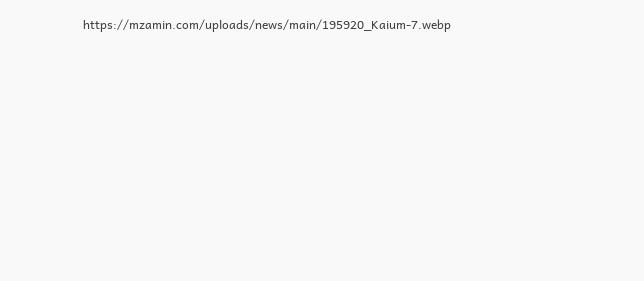https://mzamin.com/uploads/news/main/195920_Kaium-7.webp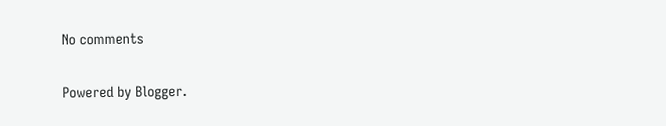No comments

Powered by Blogger.